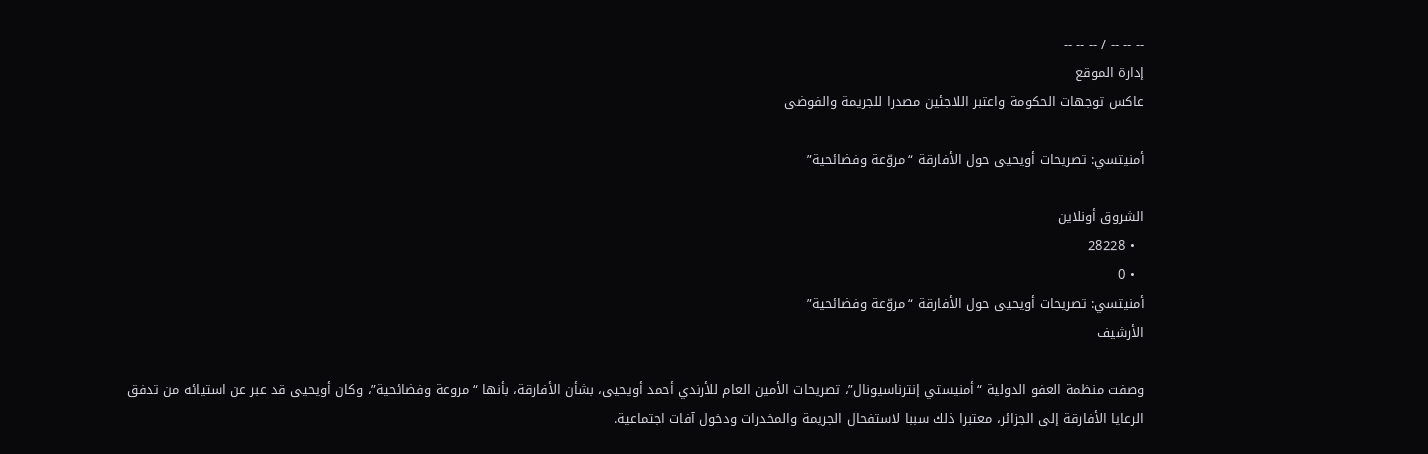-- -- -- / -- -- --
إدارة الموقع
عاكس توجهات الحكومة واعتبر اللاجئين مصدرا للجريمة والفوضى

أمنيتسي: تصريحات أويحيى حول الأفارقة “مروّعة وفضائحية”

الشروق أونلاين
  • 28228
  • 0
أمنيتسي: تصريحات أويحيى حول الأفارقة “مروّعة وفضائحية”
الأرشيف

وصفت منظمة العفو الدولية “أمنيستي إنترناسيونال”، تصريحات الأمين العام للأرندي أحمد أويحيى، بشأن الأفارقة، بأنها “مروعة وفضائحية”، وكان أويحيى قد عبر عن استيائه من تدفق الرعايا الأفارقة إلى الجزائر، معتبرا ذلك سببا لاستفحال الجريمة والمخدرات ودخول آفات اجتماعية.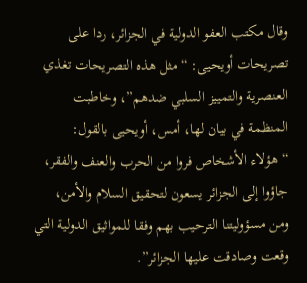وقال مكتب العفو الدولية في الجزائر، ردا على تصريحات أويحيى: “مثل هذه التصريحات تغذي العنصرية والتمييز السلبي ضدهم”، وخاطبت المنظمة في بيان لها، أمس، أويحيى بالقول: “هؤلاء الأشخاص فروا من الحرب والعنف والفقر، جاؤوا إلى الجزائر يسعون لتحقيق السلام والأمن، ومن مسؤوليتنا الترحيب بهم وفقا للمواثيق الدولية التي وقعت وصادقت عليها الجزائر”.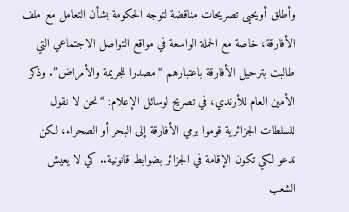وأطلق أويحيى تصريحات مناقضة لتوجه الحكومة بشأن التعامل مع ملف الأفارقة، خاصة مع الحملة الواسعة في مواقع التواصل الاجتماعي التي طالبت بترحيل الأفارقة باعتبارهم “مصدرا للجريمة والأمراض”. وذكر الأمين العام للأرندي، في تصريح لوسائل الإعلام: “نحن لا نقول للسلطات الجزائرية قوموا برمي الأفارقة إلى البحر أو الصحراء، لكن ندعو لكي تكون الإقامة في الجزائر بضوابط قانونية.. كي لا يعيش الشعب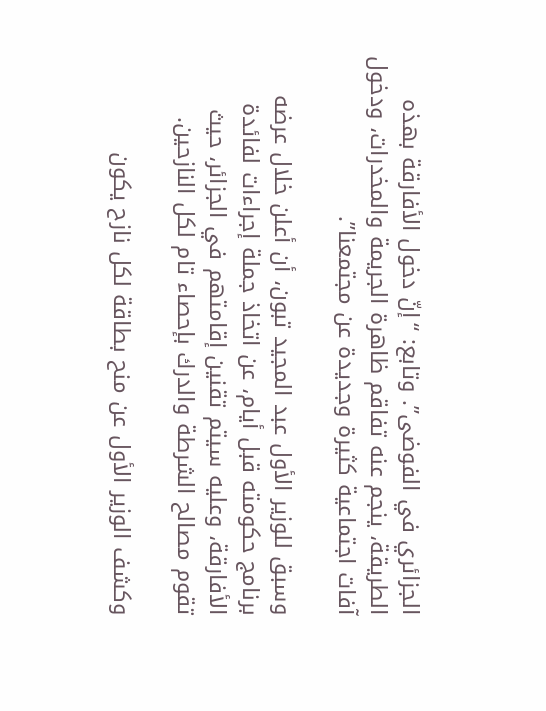الجزائري في الفوضى”. وتابع: “إنّ دخول الأفارقة بهذه الطريقة، ينجم عنه تفاقم ظاهرة الجريمة والمخدرات، ودخول آفات اجتماعية كثيرة وجديدة عن مجتمعنا”.

وسبق للوزير الأول عبد المجيد تبون، أن أعلن خلال عرضه برنامج حكومته قبل أيام، عن اتخاذ جملة إجراءات لفائدة الأفارقة، وعليه سيتم تقنين إقامتهم في الجزائر، حيث تقوم مصالح الشرطة والدرك بإحصاء تام لكل النازحين.

وكشف الوزير الأول عن منح بطاقة لكل نازح يكون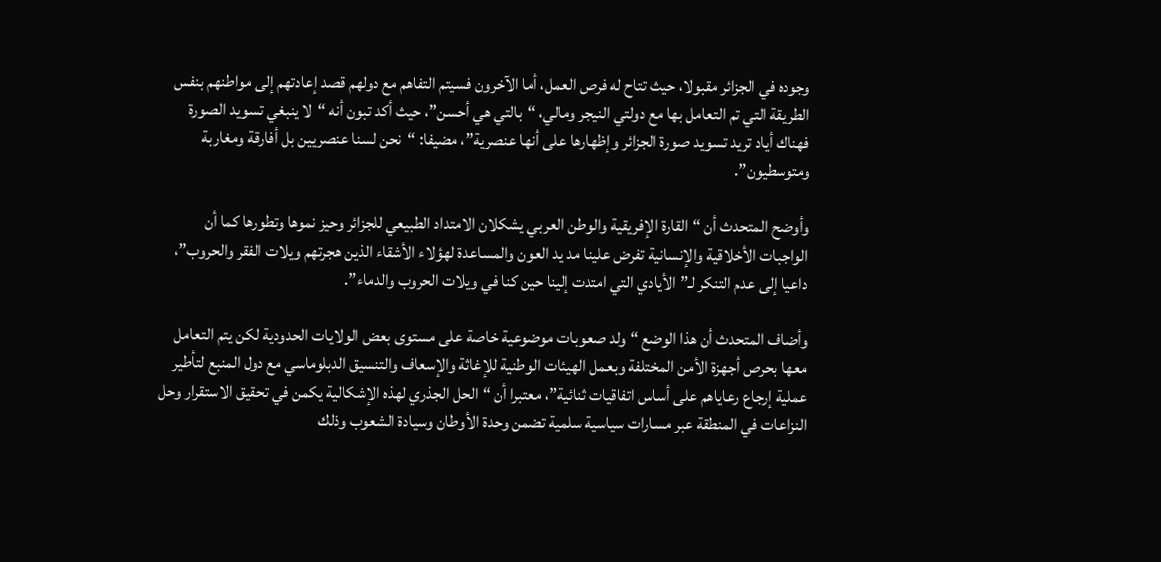وجوده في الجزائر مقبولا، حيث تتاح له فرص العمل، أما الآخرون فسيتم التفاهم مع دولهم قصد إعادتهم إلى مواطنهم بنفس الطريقة التي تم التعامل بها مع دولتي النيجر ومالي، “بالتي هي أحسن”، حيث أكد تبون أنه “لا ينبغي تسويد الصورة فهناك أياد تريد تسويد صورة الجزائر وإظهارها على أنها عنصرية”، مضيفا: “نحن لسنا عنصريين بل أفارقة ومغاربة ومتوسطيون”.

وأوضح المتحدث أن “القارة الإفريقية والوطن العربي يشكلان الامتداد الطبيعي للجزائر وحيز نموها وتطورها كما أن الواجبات الأخلاقية والإنسانية تفرض علينا مد يد العون والمساعدة لهؤلاء الأشقاء الذين هجرتهم ويلات الفقر والحروب”، داعيا إلى عدم التنكر لـ”الأيادي التي امتدت إلينا حين كنا في ويلات الحروب والدماء”.

وأضاف المتحدث أن هذا الوضع “ولد صعوبات موضوعية خاصة على مستوى بعض الولايات الحدودية لكن يتم التعامل معها بحرص أجهزة الأمن المختلفة وبعمل الهيئات الوطنية للإغاثة والإسعاف والتنسيق الدبلوماسي مع دول المنبع لتأطير عملية إرجاع رعاياهم على أساس اتفاقيات ثنائية”، معتبرا أن “الحل الجذري لهذه الإشكالية يكمن في تحقيق الاستقرار وحل النزاعات في المنطقة عبر مسارات سياسية سلمية تضمن وحدة الأوطان وسيادة الشعوب وذلك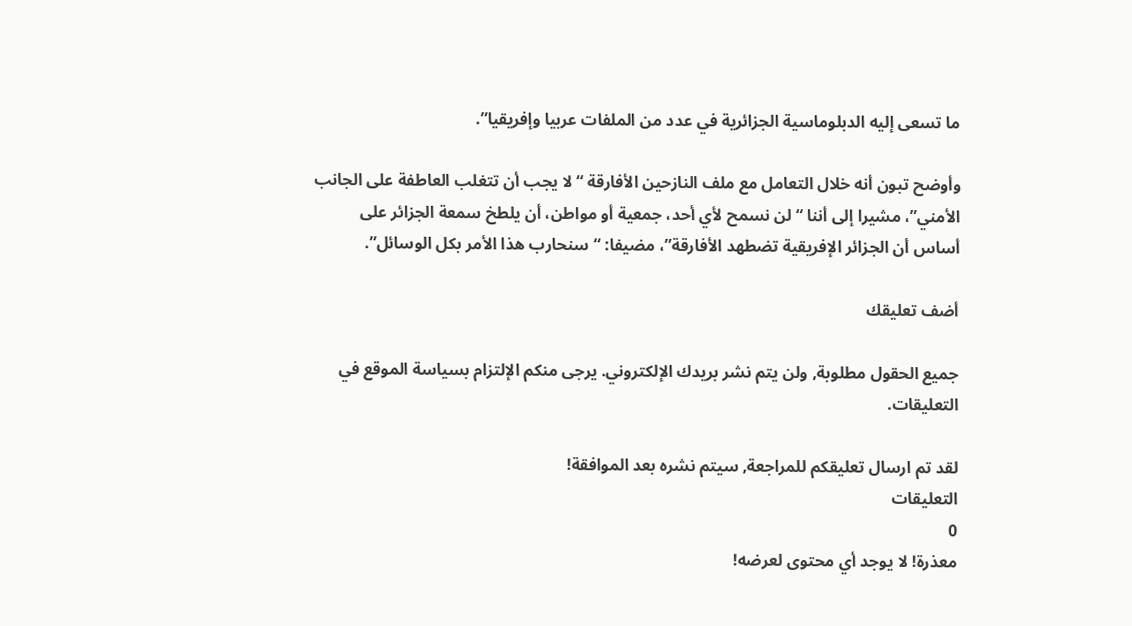ما تسعى إليه الدبلوماسية الجزائرية في عدد من الملفات عربيا وإفريقيا”.

وأوضح تبون أنه خلال التعامل مع ملف النازحين الأفارقة “لا يجب أن تتغلب العاطفة على الجانب الأمني”، مشيرا إلى أننا “لن نسمح لأي أحد، جمعية أو مواطن، أن يلطخ سمعة الجزائر على أساس أن الجزائر الإفريقية تضطهد الأفارقة”، مضيفا: “سنحارب هذا الأمر بكل الوسائل”.

أضف تعليقك

جميع الحقول مطلوبة, ولن يتم نشر بريدك الإلكتروني. يرجى منكم الإلتزام بسياسة الموقع في التعليقات.

لقد تم ارسال تعليقكم للمراجعة, سيتم نشره بعد الموافقة!
التعليقات
0
معذرة! لا يوجد أي محتوى لعرضه!